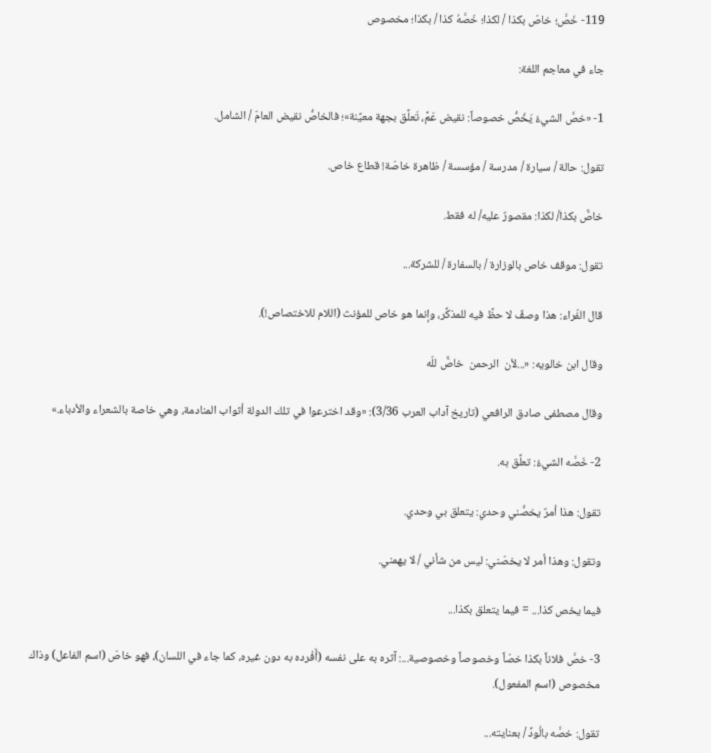119- خَصَّ؛ خاصّ بكذا / لكذا؛ خَصَّهُ كذا / بكذا؛ مخصوص

جاء في معاجم اللغة:

1- «خصَّ الشيءُ يَخُصُّ خصوصاً: نقيض عَمَّ، تَعلَّق بجهة معيَّنة»؛ فالخاصُّ نقيض العامّ / الشامل.

تقول: حالة / سيارة / مدرسة / مؤسسة / ظاهرة خاصّة! قطاع خاص.

خاصٌّ بكذا/ لكذا: مقصورٌ عليه/ له فقط.

تقول: موقف خاص بالوزارة / بالسفارة / للشركة...

قال الفّراء: هذا وصفٌ لا حظَّ فيه للمذكَّر، وإنما هو خاص للمؤنث (اللام للاختصاص!).

وقال ابن خالويه: «...لأن  الرحمن  خاصٌّ للّه

وقال مصطفى صادق الرافعي (تاريخ آداب العرب 3/36): «وقد اخترعوا في تلك الدولة أثواب المنادمة، وهي خاصة بالشعراء والأدباء.»

2- خَصَّه الشيءُ: تعلَّق به.

تقول: هذا أمرٌ يخصُّني وحدي: يتعلق بي وحدي.

وتقول: وهذا أمر لا يخصّني: ليس من شأني / لا يهمني.

فيما يخص كذا... = فيما يتعلق بكذا...

3- خصَّ فلاناً بكذا خصّاً وخصوصاً وخصوصية...: آثره به على نفسه (أَفْرده به دون غيره، كما جاء في اللسان)، فهو خاصّ (اسم الفاعل) وذاك مخصوص (اسم المفعول).

تقول: خصَّه بالُودِّ / بعنايته...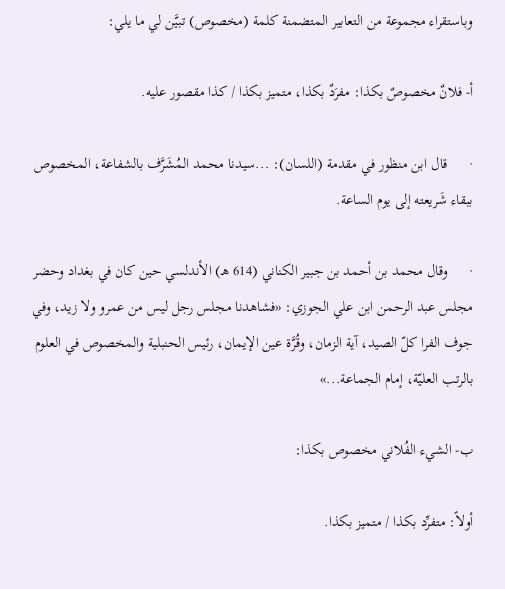وباستقراء مجموعة من التعابير المتضمنة كلمة (مخصوص) تبيَّن لي ما يلي:

أ- فلانٌ مخصوصٌ بكذا: مفرَدٌ بكذا، متميز بكذا / كذا مقصور عليه.

·      قال ابن منظور في مقدمة (اللسان): ...سيدنا محمد المُشَرَّف بالشفاعة، المخصوص ببقاء شَريعته إلى يوم الساعة.

·      وقال محمد بن أحمد بن جبير الكناني (614 هـ) الأندلسي حين كان في بغداد وحضر مجلس عبد الرحمن ابن علي الجوزي: «فشاهدنا مجلس رجل ليس من عمرو ولا زيد، وفي جوف الفرا كلّ الصيد، آية الزمان، وقُرَّة عين الإيمان، رئيس الحنبلية والمخصوص في العلوم بالرتب العليّة، إمام الجماعة...»

ب- الشيء الفُلاني مخصوص بكذا:

أولاً: متفرِّد بكذا / متميز بكذا.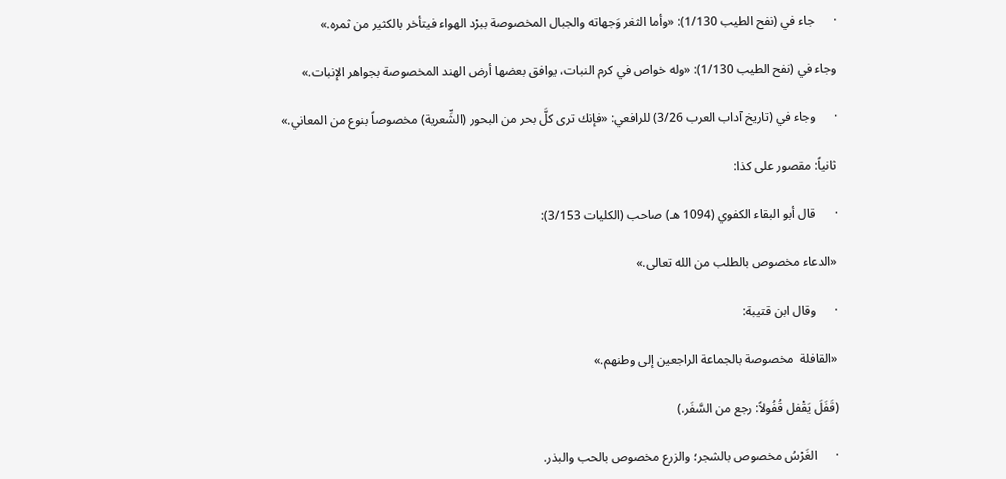·      جاء في (نفح الطيب 1/130): «وأما الثغر وَجهاته والجبال المخصوصة ببرْد الهواء فيتأخر بالكثير من ثمره.»

وجاء في (نفح الطيب 1/130): «وله خواص في كرم النبات، يوافق بعضها أرض الهند المخصوصة بجواهر الإنبات.»

·      وجاء في (تاريخ آداب العرب 3/26) للرافعي: «فإنك ترى كلَّ بحر من البحور (الشِّعرية) مخصوصاً بنوع من المعاني.»

ثانياً: مقصور على كذا:

·      قال أبو البقاء الكفوي (1094 هـ) صاحب (الكليات 3/153):

«الدعاء مخصوص بالطلب من الله تعالى.»

·      وقال ابن قتيبة:

«القافلة  مخصوصة بالجماعة الراجعين إلى وطنهم.»

(قَفَلَ يَقْفل قُفُولاً: رجع من السَّفَر.)

·      الغَرْسُ مخصوص بالشجر؛ والزرع مخصوص بالحب والبذر.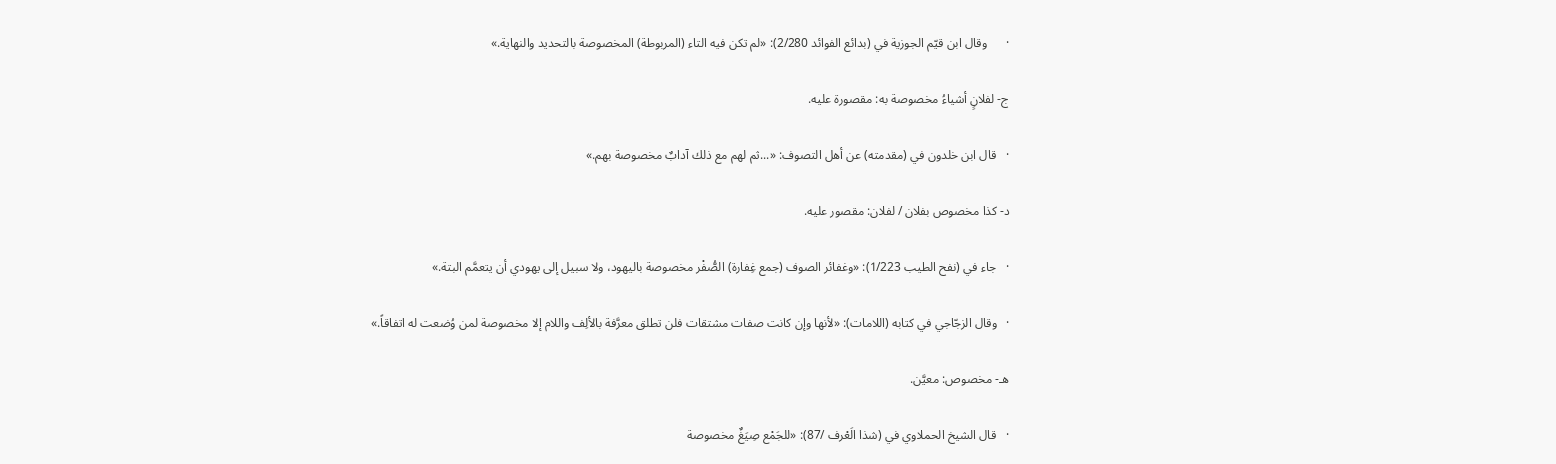·      وقال ابن قيّم الجوزية في (بدائع الفوائد 2/280): «لم تكن فيه التاء (المربوطة) المخصوصة بالتحديد والنهاية.»

ج- لفلانٍ أشياءُ مخصوصة به: مقصورة عليه.

·   قال ابن خلدون في (مقدمته) عن أهل التصوف: «...ثم لهم مع ذلك آدابٌ مخصوصة بهم.»

د- كذا مخصوص بفلان / لفلان: مقصور عليه.

·   جاء في (نفح الطيب 1/223): «وغفائر الصوف (جمع غِفارة) الصُّفْر مخصوصة باليهود، ولا سبيل إلى يهودي أن يتعمَّم البتة.»

·   وقال الزجّاجي في كتابه (اللامات): «لأنها وإن كانت صفات مشتقات فلن تطلق معرَّفة بالألِف واللام إلا مخصوصة لمن وُضعت له اتفاقاً.»

هـ- مخصوص: معيَّن.

·   قال الشيخ الحملاوي في (شذا الَعْرف /87): «للجَمْع صِيَغٌ مخصوصة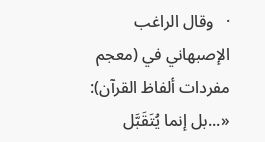·   وقال الراغب الإصبهاني في (معجم مفردات ألفاظ القرآن): «...بل إنما يُتَقَبَّل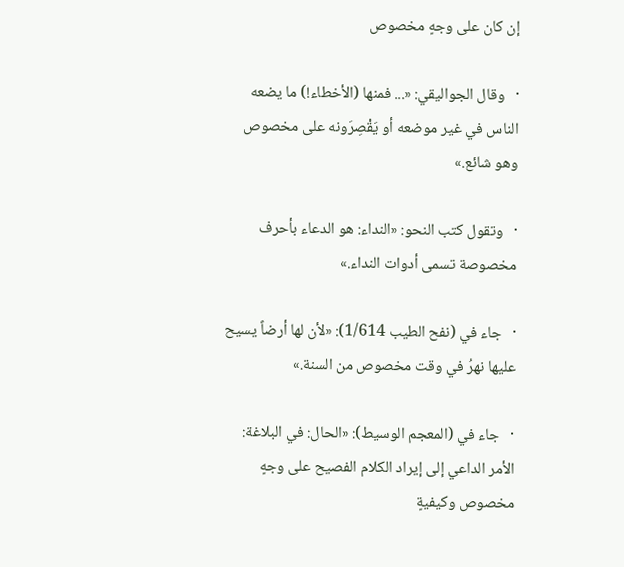إن كان على وجهٍ مخصوص

·   وقال الجواليقي: «... فمنها (الأخطاء!) ما يضعه الناس في غير موضعه أو يَقْصِرَونه على مخصوص وهو شائع.»

·   وتقول كتب النحو: «النداء: هو الدعاء بأحرف مخصوصة تسمى أدوات النداء.»

·   جاء في (نفح الطيب 1/614): «لأن لها أرضاً يسيح عليها نهرُ في وقت مخصوص من السنة.»

·   جاء في (المعجم الوسيط): «الحال: في البلاغة: الأمر الداعي إلى إيراد الكلام الفصيح على وجهٍ مخصوص وكيفيةٍ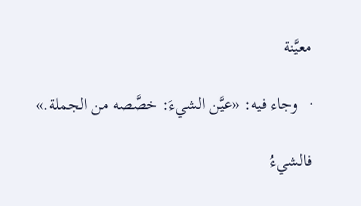معيَّنة

·   وجاء فيه: «عيَّن الشيءَ: خصَّصه من الجملة.»

فالشيءُ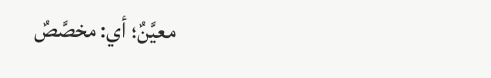معيَّنٌ؛ أي: مخصَّصٌ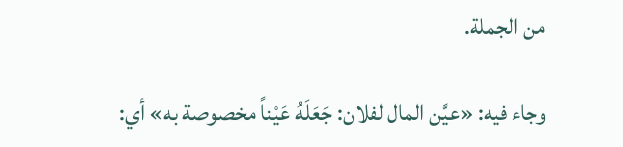من الجملة.

وجاء فيه: «عيَّن المال لفلان: جَعَلَهُ عَيْناً مخصوصة به» أي: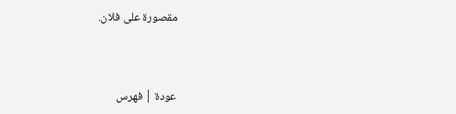مقصورة على فلان.



عودة | فهرس